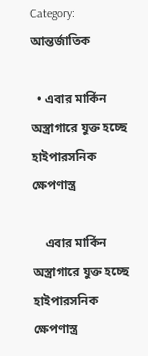Category: আন্তর্জাতিক

  • এবার মার্কিন অস্ত্রাগারে যুক্ত হচ্ছে হাইপারসনিক ক্ষেপণাস্ত্র

    এবার মার্কিন অস্ত্রাগারে যুক্ত হচ্ছে হাইপারসনিক ক্ষেপণাস্ত্র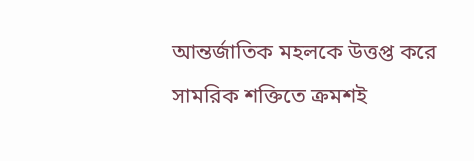আন্তর্জাতিক মহলকে উত্তপ্ত করে সামরিক শক্তিতে ক্রমশই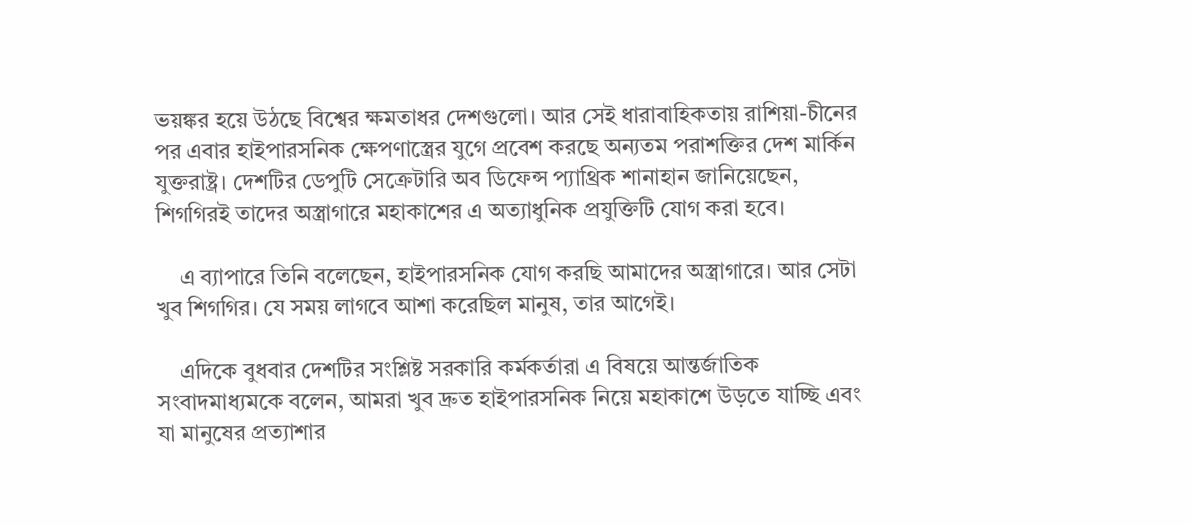ভয়ঙ্কর হয়ে উঠছে বিশ্বের ক্ষমতাধর দেশগুলো। আর সেই ধারাবাহিকতায় রাশিয়া-চীনের পর এবার হাইপারসনিক ক্ষেপণাস্ত্রের যুগে প্রবেশ করছে অন্যতম পরাশক্তির দেশ মার্কিন যুক্তরাষ্ট্র। দেশটির ডেপুটি সেক্রেটারি অব ডিফেন্স প্যাথ্রিক শানাহান জানিয়েছেন, শিগগিরই তাদের অস্ত্রাগারে মহাকাশের এ অত্যাধুনিক প্রযুক্তিটি যোগ করা হবে।

    এ ব্যাপারে তিনি বলেছেন, হাইপারসনিক যোগ করছি আমাদের অস্ত্রাগারে। আর সেটা খুব শিগগির। যে সময় লাগবে আশা করেছিল মানুষ, তার আগেই।

    এদিকে বুধবার দেশটির সংশ্লিষ্ট সরকারি কর্মকর্তারা এ বিষয়ে আন্তর্জাতিক সংবাদমাধ্যমকে বলেন, আমরা খুব দ্রুত হাইপারসনিক নিয়ে মহাকাশে উড়তে যাচ্ছি এবং যা মানুষের প্রত্যাশার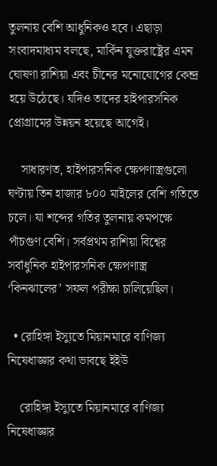তুলনায় বেশি আধুনিকও হবে। এছাড়া সংবাদমাধ্যম বলছে, মার্কিন যুক্তরাষ্ট্রের এমন ঘোষণা রাশিয়া এবং চীনের মনোযোগের কেন্দ্র হয়ে উঠেছে। যদিও তাদের হাইপারসনিক প্রোগ্রামের উন্নয়ন হয়েছে আগেই।

    সাধারণত, হাইপারসনিক ক্ষেপণাস্ত্রগুলো ঘণ্টায় তিন হাজার ৮০০ মাইলের বেশি গতিতে চলে। যা শব্দের গতির তুলনায় কমপক্ষে পাঁচগুণ বেশি। সর্বপ্রথম রাশিয়া বিশ্বের সর্বাধুনিক হাইপারসনিক ক্ষেপণাস্ত্র ‘কিনঝালের’ সফল পরীক্ষা চালিয়েছিল।

  • রোহিঙ্গা ইস্যুতে মিয়ানমারে বাণিজ্য নিষেধাজ্ঞার কথা ভাবছে ইইউ

    রোহিঙ্গা ইস্যুতে মিয়ানমারে বাণিজ্য নিষেধাজ্ঞার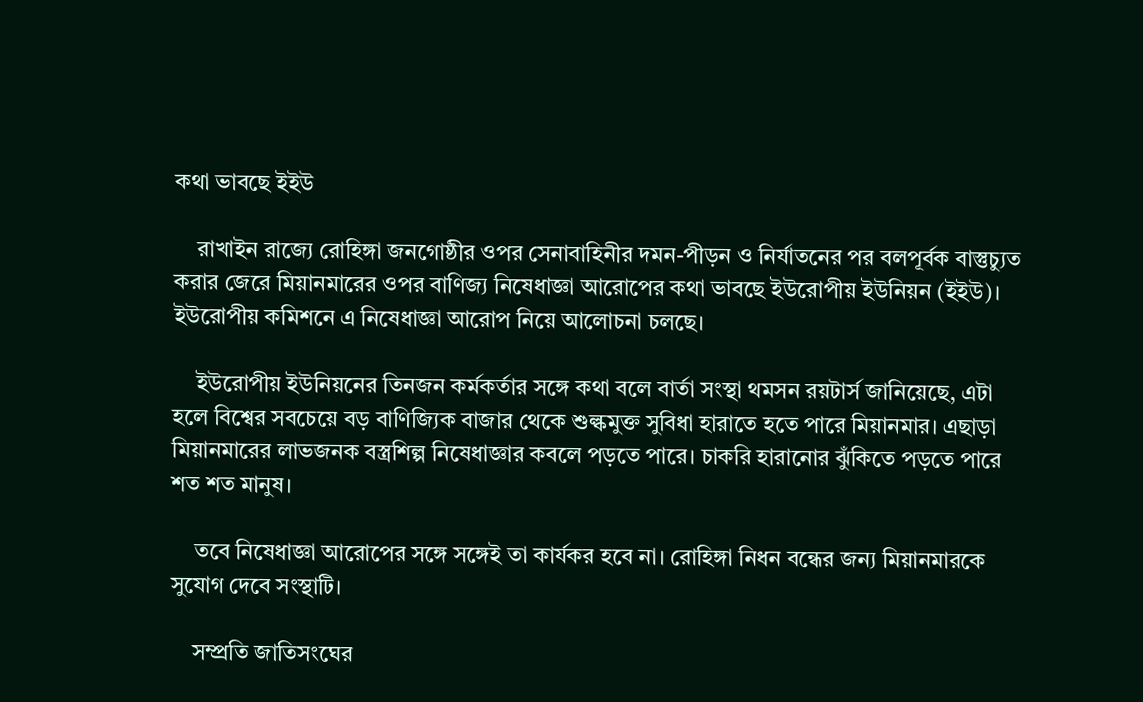কথা ভাবছে ইইউ

    রাখাইন রাজ্যে রোহিঙ্গা জনগোষ্ঠীর ওপর সেনাবাহিনীর দমন-পীড়ন ও নির্যাতনের পর বলপূর্বক বাস্তুচ্যুত করার জেরে মিয়ানমারের ওপর বাণিজ্য নিষেধাজ্ঞা আরোপের কথা ভাবছে ইউরোপীয় ইউনিয়ন (ইইউ)। ইউরোপীয় কমিশনে এ নিষেধাজ্ঞা আরোপ নিয়ে আলোচনা চলছে।

    ইউরোপীয় ইউনিয়নের তিনজন কর্মকর্তার সঙ্গে কথা বলে বার্তা সংস্থা থমসন রয়টার্স জানিয়েছে, এটা হলে বিশ্বের সবচেয়ে বড় বাণিজ্যিক বাজার থেকে শুল্কমুক্ত সুবিধা হারাতে হতে পারে মিয়ানমার। এছাড়া মিয়ানমারের লাভজনক বস্ত্রশিল্প নিষেধাজ্ঞার কবলে পড়তে পারে। চাকরি হারানোর ঝুঁকিতে পড়তে পারে শত শত মানুষ।

    তবে নিষেধাজ্ঞা আরোপের সঙ্গে সঙ্গেই তা কার্যকর হবে না। রোহিঙ্গা নিধন বন্ধের জন্য মিয়ানমারকে সুযোগ দেবে সংস্থাটি।

    সম্প্রতি জাতিসংঘের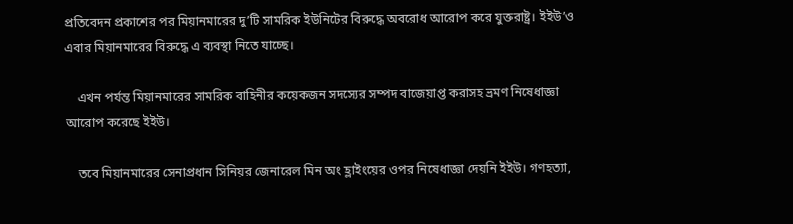প্রতিবেদন প্রকাশের পর মিয়ানমারের দু’টি সামরিক ইউনিটের বিরুদ্ধে অবরোধ আরোপ করে যুক্তরাষ্ট্র। ইইউ’ও এবার মিয়ানমারের বিরুদ্ধে এ ব্যবস্থা নিতে যাচ্ছে।

    এখন পর্যন্ত মিয়ানমারের সামরিক বাহিনীর কয়েকজন সদস্যের সম্পদ বাজেয়াপ্ত করাসহ ভ্রমণ নিষেধাজ্ঞা আরোপ করেছে ইইউ।

    তবে মিয়ানমারের সেনাপ্রধান সিনিয়র জেনারেল মিন অং হ্লাইংয়ের ওপর নিষেধাজ্ঞা দেয়নি ইইউ। গণহত্যা,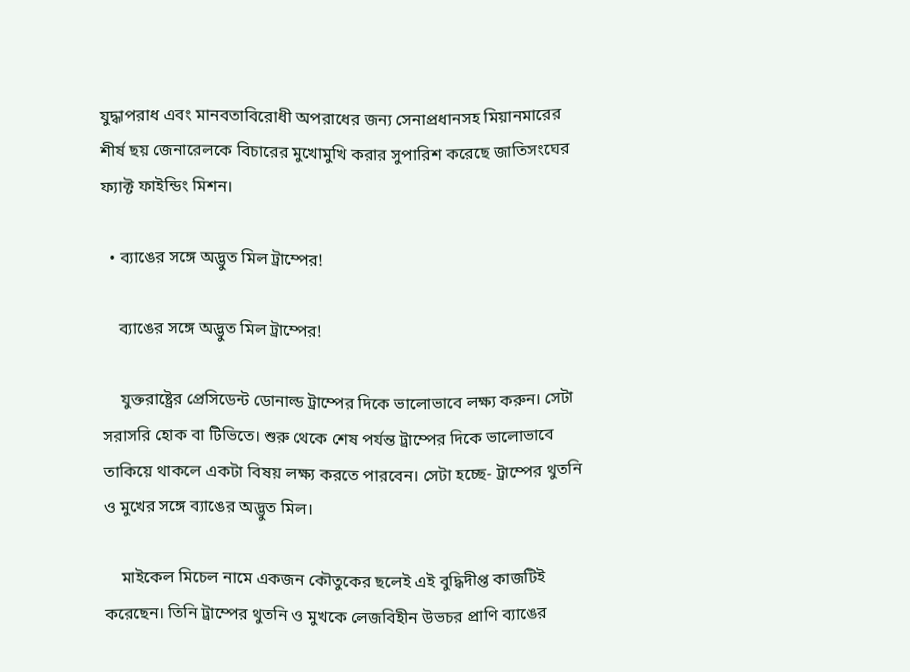যুদ্ধাপরাধ এবং মানবতাবিরোধী অপরাধের জন্য সেনাপ্রধানসহ মিয়ানমারের শীর্ষ ছয় জেনারেলকে বিচারের মুখোমুখি করার সুপারিশ করেছে জাতিসংঘের ফ্যাক্ট ফাইন্ডিং মিশন।

  • ব্যাঙের সঙ্গে অদ্ভুত মিল ট্রাম্পের!

    ব্যাঙের সঙ্গে অদ্ভুত মিল ট্রাম্পের!

    যুক্তরাষ্ট্রের প্রেসিডেন্ট ডোনাল্ড ট্রাম্পের দিকে ভালোভাবে লক্ষ্য করুন। সেটা সরাসরি হোক বা টিভিতে। শুরু থেকে শেষ পর্যন্ত ট্রাম্পের দিকে ভালোভাবে তাকিয়ে থাকলে একটা বিষয় লক্ষ্য করতে পারবেন। সেটা হচ্ছে- ট্রাম্পের থুতনি ও মুখের সঙ্গে ব্যাঙের অদ্ভুত মিল।

    মাইকেল মিচেল নামে একজন কৌতুকের ছলেই এই বুদ্ধিদীপ্ত কাজটিই করেছেন। তিনি ট্রাম্পের থুতনি ও মুখকে লেজবিহীন উভচর প্রাণি ব্যাঙের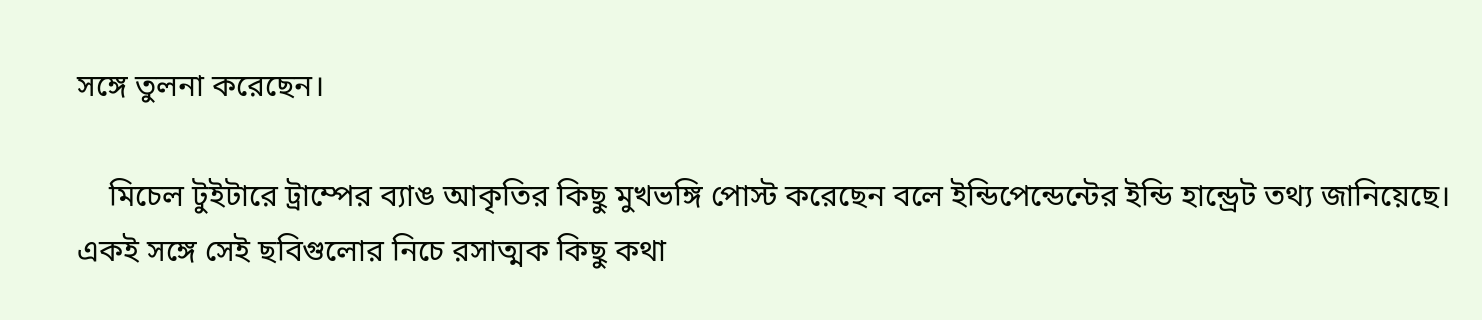সঙ্গে তুলনা করেছেন।

    মিচেল টুইটারে ট্রাম্পের ব্যাঙ আকৃতির কিছু মুখভঙ্গি পোস্ট করেছেন বলে ইন্ডিপেন্ডেন্টের ইন্ডি হান্ড্রেট তথ্য জানিয়েছে। একই সঙ্গে সেই ছবিগুলোর নিচে রসাত্মক কিছু কথা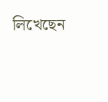লিখেছেন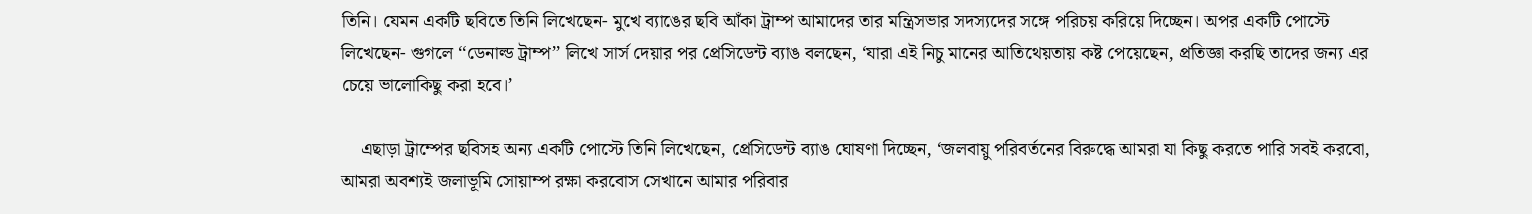তিনি। যেমন একটি ছবিতে তিনি লিখেছেন- মুখে ব্যাঙের ছবি আঁকা ট্রাম্প আমাদের তার মন্ত্রিসভার সদস্যদের সঙ্গে পরিচয় করিয়ে দিচ্ছেন। অপর একটি পোস্টে লিখেছেন- গুগলে ‘‘ডেনাল্ড ট্রাম্প’’ লিখে সার্স দেয়ার পর প্রেসিডেন্ট ব্যাঙ বলছেন, ‘যারা এই নিচু মানের আতিথেয়তায় কষ্ট পেয়েছেন, প্রতিজ্ঞা করছি তাদের জন্য এর চেয়ে ভালোকিছু করা হবে।’

    এছাড়া ট্রাম্পের ছবিসহ অন্য একটি পোস্টে তিনি লিখেছেন, প্রেসিডেন্ট ব্যাঙ ঘোষণা দিচ্ছেন, ‘জলবায়ু পরিবর্তনের বিরুদ্ধে আমরা যা কিছু করতে পারি সবই করবো, আমরা অবশ্যই জলাভূমি সোয়াম্প রক্ষা করবোস সেখানে আমার পরিবার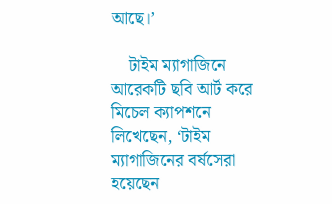আছে।’

    টাইম ম্যাগাজিনে আরেকটি ছবি আর্ট করে মিচেল ক্যাপশনে লিখেছেন, ‘টাইম ম্যাগাজিনের বর্ষসেরা হয়েছেন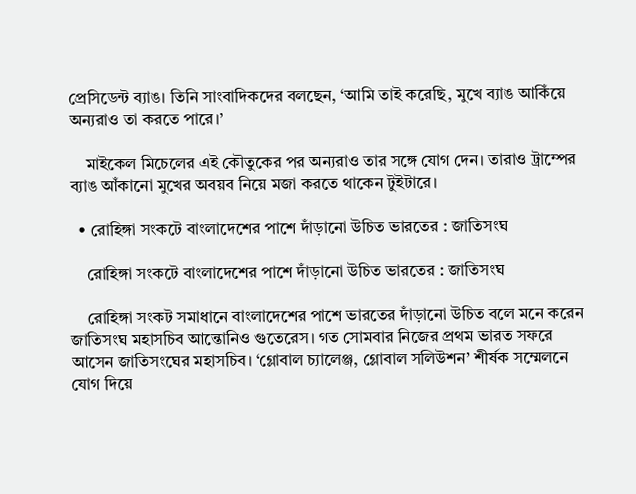প্রেসিডেন্ট ব্যাঙ। তিনি সাংবাদিকদের বলছেন, ‘আমি তাই করেছি, মুখে ব্যাঙ আকিঁয়ে অন্যরাও তা করতে পারে।’

    মাইকেল মিচেলের এই কৌতুকের পর অন্যরাও তার সঙ্গে যোগ দেন। তারাও ট্রাম্পের ব্যাঙ আঁকানো মুখের অবয়ব নিয়ে মজা করতে থাকেন টুইটারে।

  • রোহিঙ্গা সংকটে বাংলাদেশের পাশে দাঁড়ানো উচিত ভারতের : জাতিসংঘ

    রোহিঙ্গা সংকটে বাংলাদেশের পাশে দাঁড়ানো উচিত ভারতের : জাতিসংঘ

    রোহিঙ্গা সংকট সমাধানে বাংলাদেশের পাশে ভারতের দাঁড়ানো উচিত বলে মনে করেন জাতিসংঘ মহাসচিব আন্তোনিও গুতেরেস। গত সোমবার নিজের প্রথম ভারত সফরে আসেন জাতিসংঘের মহাসচিব। ‘গ্লোবাল চ্যালেঞ্জ, গ্লোবাল সলিউশন’ শীর্ষক সম্মেলনে যোগ দিয়ে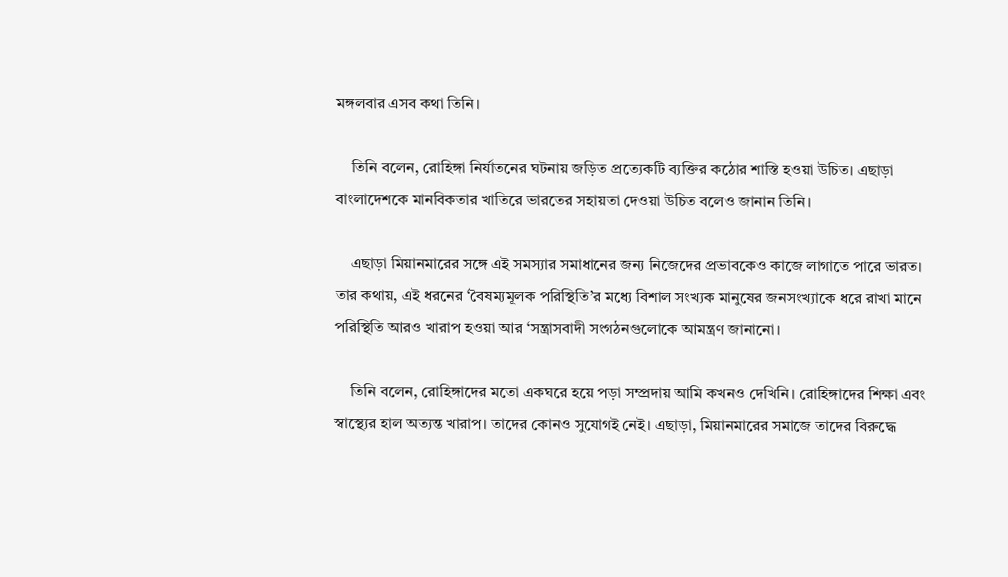মঙ্গলবার এসব কথা তিনি।

    তিনি বলেন, রোহিঙ্গা নির্যাতনের ঘটনায় জড়িত প্রত্যেকটি ব্যক্তির কঠোর শাস্তি হওয়া উচিত। এছাড়া বাংলাদেশকে মানবিকতার খাতিরে ভারতের সহায়তা দেওয়া উচিত বলেও জানান তিনি।

    এছাড়া মিয়ানমারের সঙ্গে এই সমস্যার সমাধানের জন্য নিজেদের প্রভাবকেও কাজে লাগাতে পারে ভারত। তার কথায়, এই ধরনের ‘বৈষম্যমূলক পরিস্থিতি’র মধ্যে বিশাল সংখ্যক মানুষের জনসংখ্যাকে ধরে রাখা মানে পরিস্থিতি আরও খারাপ হওয়া আর ‘সন্ত্রাসবাদী সংগঠনগুলোকে আমন্ত্রণ জানানো।

    তিনি বলেন, রোহিঙ্গাদের মতো একঘরে হয়ে পড়া সম্প্রদায় আমি কখনও দেখিনি। রোহিঙ্গাদের শিক্ষা এবং স্বাস্থ্যের হাল অত্যন্ত খারাপ। তাদের কোনও সুযোগই নেই। এছাড়া, মিয়ানমারের সমাজে তাদের বিরুদ্ধে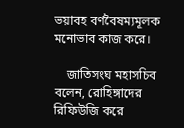ভয়াবহ বর্ণবৈষম্যমূলক মনোভাব কাজ করে।

    জাতিসংঘ মহাসচিব বলেন, রোহিঙ্গাদের রিফিউজি করে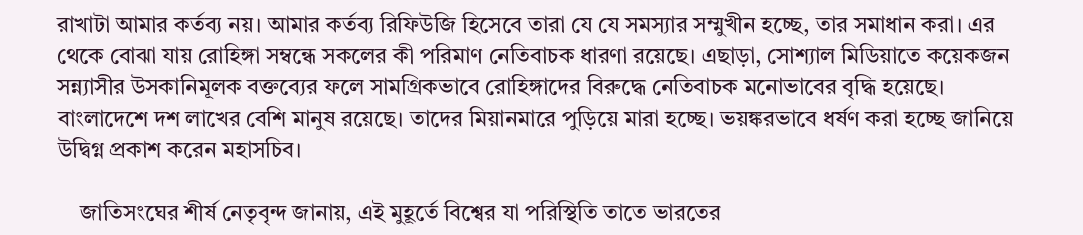রাখাটা আমার কর্তব্য নয়। আমার কর্তব্য রিফিউজি হিসেবে তারা যে যে সমস্যার সম্মুখীন হচ্ছে, তার সমাধান করা। এর থেকে বোঝা যায় রোহিঙ্গা সম্বন্ধে সকলের কী পরিমাণ নেতিবাচক ধারণা রয়েছে। এছাড়া, সোশ্যাল মিডিয়াতে কয়েকজন সন্ন্যাসীর উসকানিমূলক বক্তব্যের ফলে সামগ্রিকভাবে রোহিঙ্গাদের বিরুদ্ধে নেতিবাচক মনোভাবের বৃদ্ধি হয়েছে। বাংলাদেশে দশ লাখের বেশি মানুষ রয়েছে। তাদের মিয়ানমারে পুড়িয়ে মারা হচ্ছে। ভয়ঙ্করভাবে ধর্ষণ করা হচ্ছে জানিয়ে উদ্বিগ্ন প্রকাশ করেন মহাসচিব।

    জাতিসংঘের শীর্ষ নেতৃবৃন্দ জানায়, এই মুহূর্তে বিশ্বের যা পরিস্থিতি তাতে ভারতের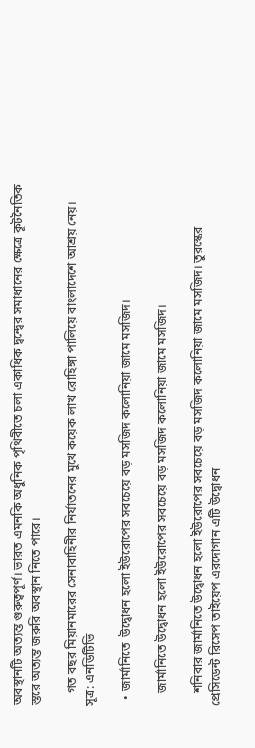অবস্থানটি অত্যন্ত গুরুত্বপূর্ণ। ভারত এমনকি অধুনিক পৃথিবীতে চলা একাধিক দ্বন্দ্বের সমাধানের ক্ষেত্রে কূটনৈতিক স্তরে অত্যন্ত জরুরি অবস্থান নিতে পারে।

    গত বছর মিয়ানমারের সেনাবাহিনীর নির্যাতনের মুখে কয়েক লাখ রোহিঙ্গা পালিয়ে বাংলাদেশে আশ্রয় নেয়। সূত্র: এনডিটিভি

  • জার্মানিতে  উদ্বোধন হলো ইউরোপের সবচেয়ে বড় মসজিদ কলোনিয়া জামে মসজিদ।

    জার্মানিতে উদ্বোধন হলো ইউরোপের সবচেয়ে বড় মসজিদ কলোনিয়া জামে মসজিদ।

    শনিবার জার্মানিতে উদ্বোধন হলো ইউরোপের সবচেয়ে বড় মসজিদ কলোনিয়া জামে মসজিদ। তুরস্কের প্রেসিডেন্ট রিসেপ তাইয়েপ এরদোগান এটি উদ্বোধন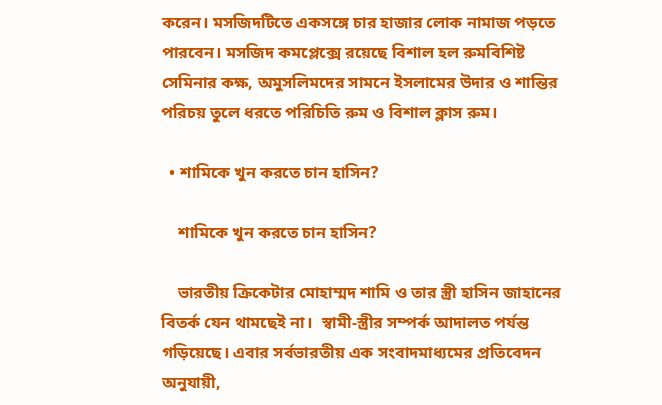করেন। মসজিদটিতে একসঙ্গে চার হাজার লোক নামাজ পড়তে পারবেন। মসজিদ কমপ্লেক্সে রয়েছে বিশাল হল রুমবিশিষ্ট সেমিনার কক্ষ, অমুসলিমদের সামনে ইসলামের উদার ও শান্তির পরিচয় তুলে ধরতে পরিচিতি রুম ও বিশাল ক্লাস রুম।

  • শামিকে খুন করতে চান হাসিন?

    শামিকে খুন করতে চান হাসিন?

    ভারতীয় ক্রিকেটার মোহাম্মদ শামি ও তার স্ত্রী হাসিন জাহানের বিতর্ক যেন থামছেই না।  স্বামী-স্ত্রীর সম্পর্ক আদালত পর্যন্ত গড়িয়েছে। এবার সর্বভারতীয় এক সংবাদমাধ্যমের প্রতিবেদন অনুযায়ী,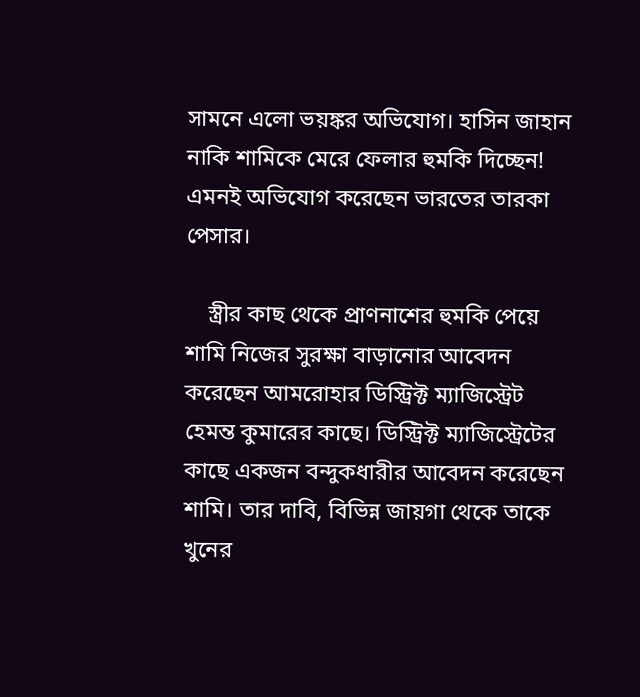সামনে এলো ভয়ঙ্কর অভিযোগ। হাসিন জাহান নাকি শামিকে মেরে ফেলার হুমকি দিচ্ছেন! এমনই অভিযোগ করেছেন ভারতের তারকা পেসার।

    স্ত্রীর কাছ থেকে প্রাণনাশের হুমকি পেয়ে শামি নিজের সুরক্ষা বাড়ানোর আবেদন করেছেন আমরোহার ডিস্ট্রিক্ট ম্যাজিস্ট্রেট হেমন্ত কুমারের কাছে। ডিস্ট্রিক্ট ম্যাজিস্ট্রেটের কাছে একজন বন্দুকধারীর আবেদন করেছেন শামি। তার দাবি, বিভিন্ন জায়গা থেকে তাকে খুনের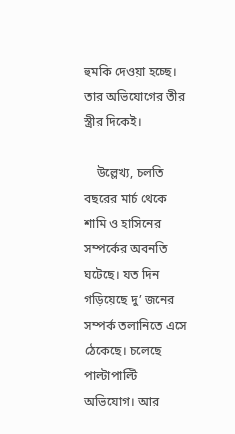হুমকি দেওয়া হচ্ছে। তার অভিযোগের তীর স্ত্রীর দিকেই।

    উল্লেখ্য, চলতি বছরের মার্চ থেকে শামি ও হাসিনের সম্পর্কের অবনতি ঘটেছে। যত দিন গড়িয়েছে দু’ জনের সম্পর্ক তলানিতে এসে ঠেকেছে। চলেছে পাল্টাপাল্টি অভিযোগ। আর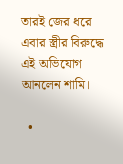তারই জের ধরে এবার স্ত্রীর বিরুদ্ধে এই অভিযোগ আনলেন শামি।

  •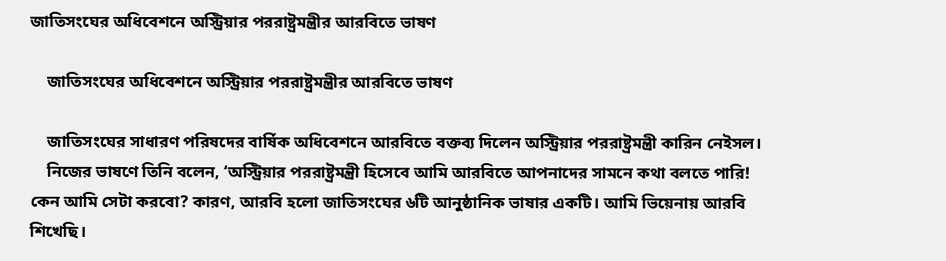জাতিসংঘের অধিবেশনে অস্ট্রিয়ার পররাষ্ট্রমন্ত্রীর আরবিতে ভাষণ

    জাতিসংঘের অধিবেশনে অস্ট্রিয়ার পররাষ্ট্রমন্ত্রীর আরবিতে ভাষণ

    জাতিসংঘের সাধারণ পরিষদের বার্ষিক অধিবেশনে আরবিতে বক্তব্য দিলেন অস্ট্রিয়ার পররাষ্ট্রমন্ত্রী কারিন নেইসল।
    নিজের ভাষণে তিনি বলেন, ‘অস্ট্রিয়ার পররাষ্ট্রমন্ত্রী হিসেবে আমি আরবিতে আপনাদের সামনে কথা বলতে পারি! কেন আমি সেটা করবো? কারণ, আরবি হলো জাতিসংঘের ৬টি আনুষ্ঠানিক ভাষার একটি। আমি ভিয়েনায় আরবি শিখেছি।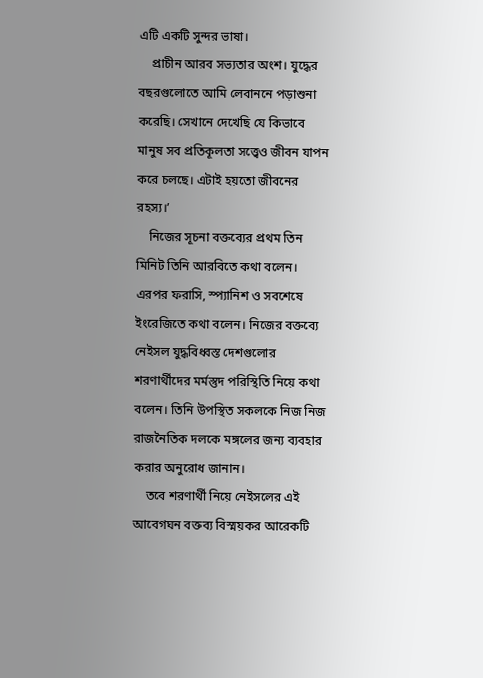এটি একটি সুন্দর ভাষা।
    প্রাচীন আরব সভ্যতার অংশ। যুদ্ধের বছরগুলোতে আমি লেবাননে পড়াশুনা করেছি। সেখানে দেখেছি যে কিভাবে মানুষ সব প্রতিকূলতা সত্ত্বেও জীবন যাপন করে চলছে। এটাই হয়তো জীবনের রহস্য।’
    নিজের সূচনা বক্তব্যের প্রথম তিন মিনিট তিনি আরবিতে কথা বলেন। এরপর ফরাসি, স্প্যানিশ ও সবশেষে ইংরেজিতে কথা বলেন। নিজের বক্তব্যে নেইসল যুদ্ধবিধ্বস্ত দেশগুলোর শরণার্থীদের মর্মস্তুদ পরিস্থিতি নিয়ে কথা বলেন। তিনি উপস্থিত সকলকে নিজ নিজ রাজনৈতিক দলকে মঙ্গলের জন্য ব্যবহার করার অনুরোধ জানান।
    তবে শরণার্থী নিয়ে নেইসলের এই আবেগঘন বক্তব্য বিস্ময়কর আরেকটি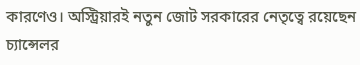কারণেও। অস্ট্রিয়ারই নতুন জোট সরকারের নেতৃত্বে রয়েছেন চ্যান্সেলর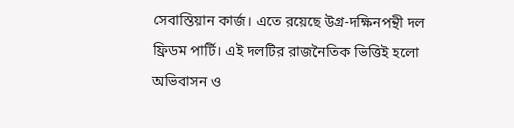সেবাস্তিয়ান কার্জ। এতে রয়েছে উগ্র-দক্ষিনপন্থী দল ফ্রিডম পার্টি। এই দলটির রাজনৈতিক ভিত্তিই হলো অভিবাসন ও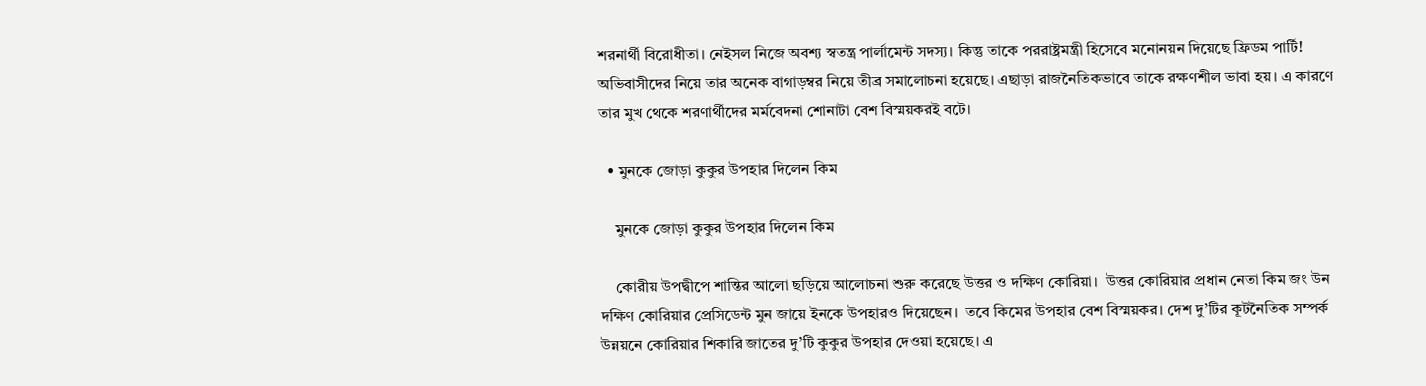শরনার্থী বিরোধীতা। নেইসল নিজে অবশ্য স্বতন্ত্র পার্লামেন্ট সদস্য। কিন্তু তাকে পররাষ্ট্রমন্ত্রী হিসেবে মনোনয়ন দিয়েছে ফ্রিডম পার্টি! অভিবাসীদের নিয়ে তার অনেক বাগাড়ম্বর নিয়ে তীব্র সমালোচনা হয়েছে। এছাড়া রাজনৈতিকভাবে তাকে রক্ষণশীল ভাবা হয়। এ কারণে তার মুখ থেকে শরণার্থীদের মর্মবেদনা শোনাটা বেশ বিস্ময়করই বটে।

  • মুনকে জোড়া কুকুর উপহার দিলেন কিম

    মুনকে জোড়া কুকুর উপহার দিলেন কিম

    কোরীয় উপদ্বীপে শান্তির আলো ছড়িয়ে আলোচনা শুরু করেছে উত্তর ও দক্ষিণ কোরিয়া।  উত্তর কোরিয়ার প্রধান নেতা কিম জং উন দক্ষিণ কোরিয়ার প্রেসিডেন্ট মুন জায়ে ইনকে উপহারও দিয়েছেন।  তবে কিমের উপহার বেশ বিস্ময়কর। দেশ দু’টির কূটনৈতিক সম্পর্ক উন্নয়নে কোরিয়ার শিকারি জাতের দু’টি কুকুর উপহার দেওয়া হয়েছে। এ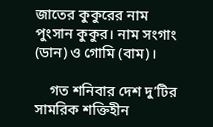জাতের কুকুরের নাম পুংসান কুকুর। নাম সংগাং (ডান) ও গোমি (বাম)।

    গত শনিবার দেশ দু’টির সামরিক শক্তিহীন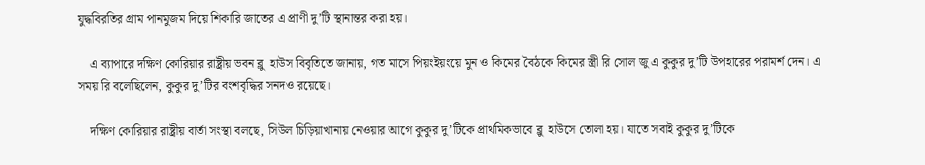যুদ্ধবিরতির গ্রাম পানমুজম দিয়ে শিকারি জাতের এ প্রাণী দু’টি স্থানান্তর করা হয়।

    এ ব্যাপারে দক্ষিণ কোরিয়ার রাষ্ট্রীয় ভবন ব্লু  হাউস বিবৃতিতে জানায়, গত মাসে পিয়ংইয়ংয়ে মুন ও কিমের বৈঠকে কিমের স্ত্রী রি সোল জু এ কুকুর দু’টি উপহারের পরামর্শ দেন। এ সময় রি বলেছিলেন, কুকুর দু’টির বংশবৃদ্ধির সনদও রয়েছে।

    দক্ষিণ কোরিয়ার রাষ্ট্রীয় বার্তা সংস্থা বলছে, সিউল চিড়িয়াখানায় নেওয়ার আগে কুকুর দু’টিকে প্রাথমিকভাবে ব্লু  হাউসে তোলা হয়। যাতে সবাই কুকুর দু’টিকে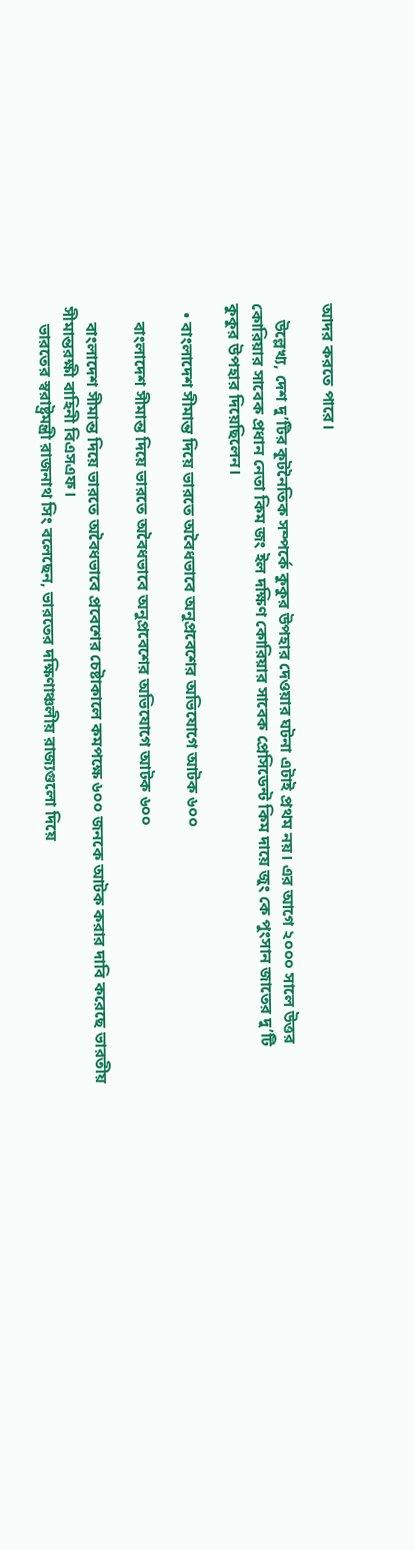আদর করতে পারে।

    উল্লেখ্য, দেশ দু’টির কূটনৈতিক সম্পর্কে কুকুর উপহার দেওয়ার ঘটনা এটাই প্রথম নয়। এর আগে ২০০০ সালে উত্তর কোরিয়ার সাবেক প্রধান নেতা কিম জং ইল দক্ষিণ কোরিয়ার সাবেক প্রেসিডেন্ট কিম দায়ে জুং কে পুংসান জাতের দু’টি কুকুর উপহার দিয়েছিলেন।

  • বাংলাদেশ সীমান্ত দিয়ে ভারতে অবৈধভাবে অনুপ্রবেশের অভিযোগে আটক ৬০০

    বাংলাদেশ সীমান্ত দিয়ে ভারতে অবৈধভাবে অনুপ্রবেশের অভিযোগে আটক ৬০০

    বাংলাদেশ সীমান্ত দিয়ে ভারতে অবৈধভাবে প্রবেশের চেষ্টাকালে কমপক্ষে ৬০০ জনকে আটক করার দাবি করেছে ভারতীয় সীমান্তরক্ষী বাহিনী বিএসএফ।
    ভারতের স্বরাষ্ট্রমন্ত্রী রাজনাথ সিং বলেছেন, ভারতের দক্ষিণাঞ্চলীয় রাজ্যগুলো দিয়ে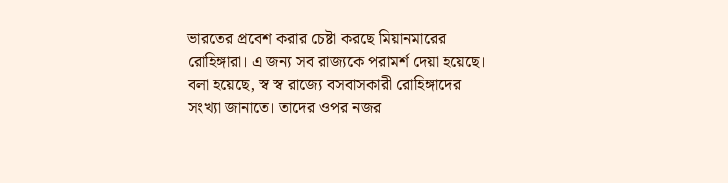ভারতের প্রবেশ করার চেষ্টা করছে মিয়ানমারের রোহিঙ্গারা। এ জন্য সব রাজ্যকে পরামর্শ দেয়া হয়েছে। বলা হয়েছে, স্ব স্ব রাজ্যে বসবাসকারী রোহিঙ্গাদের সংখ্যা জানাতে। তাদের ওপর নজর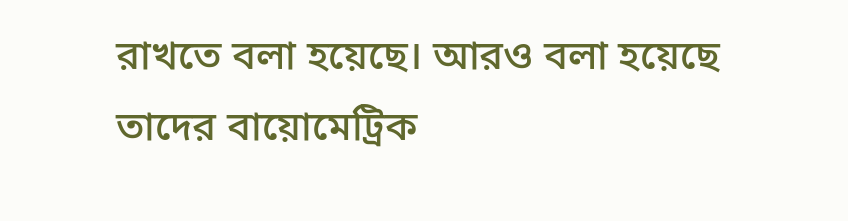রাখতে বলা হয়েছে। আরও বলা হয়েছে তাদের বায়োমেট্রিক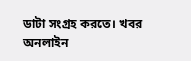ডাটা সংগ্রহ করতে। খবর অনলাইন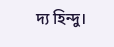দ্য হিন্দু।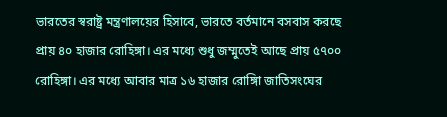ভারতের স্বরাষ্ট্র মন্ত্রণালয়ের হিসাবে, ভারতে বর্তমানে বসবাস করছে প্রায় ৪০ হাজার রোহিঙ্গা। এর মধ্যে শুধু জম্মুতেই আছে প্রায় ৫৭০০ রোহিঙ্গা। এর মধ্যে আবার মাত্র ১৬ হাজার রোঙ্গিা জাতিসংঘের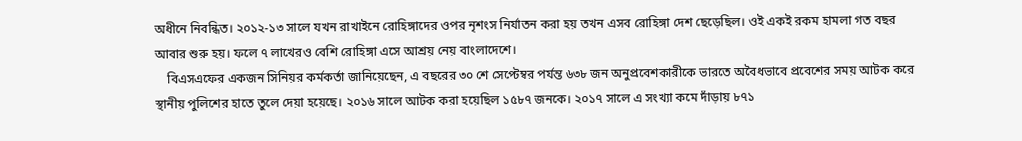অধীনে নিবন্ধিত। ২০১২-১৩ সালে যখন রাখাইনে রোহিঙ্গাদের ওপর নৃশংস নির্যাতন করা হয় তখন এসব রোহিঙ্গা দেশ ছেড়েছিল। ওই একই রকম হামলা গত বছর আবার শুরু হয়। ফলে ৭ লাখেরও বেশি রোহিঙ্গা এসে আশ্রয় নেয় বাংলাদেশে।
    বিএসএফের একজন সিনিয়র কর্মকর্তা জানিয়েছেন, এ বছরের ৩০ শে সেপ্টেম্বর পর্যন্ত ৬৩৮ জন অনুপ্রবেশকারীকে ভারতে অবৈধভাবে প্রবেশের সময় আটক করে স্থানীয় পুলিশের হাতে তুলে দেয়া হয়েছে। ২০১৬ সালে আটক করা হয়েছিল ১৫৮৭ জনকে। ২০১৭ সালে এ সংখ্যা কমে দাঁড়ায় ৮৭১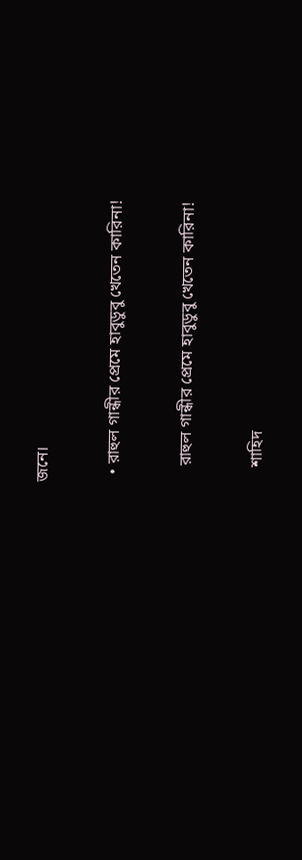জনে।

  • রাহুল গান্ধীর প্রেমে হাবুডুবু খেতেন কারিনা!

    রাহুল গান্ধীর প্রেমে হাবুডুবু খেতেন কারিনা!

    শাহিদ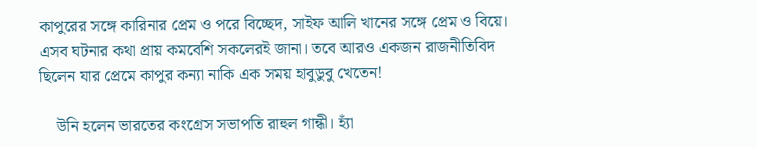কাপুরের সঙ্গে কারিনার প্রেম ও পরে বিচ্ছেদ, সাইফ আলি খানের সঙ্গে প্রেম ও বিয়ে। এসব ঘটনার কথা প্রায় কমবেশি সকলেরই জানা। তবে আরও একজন রাজনীতিবিদ ছিলেন যার প্রেমে কাপুর কন্যা নাকি এক সময় হাবুডুবু খেতেন!

    উনি হলেন ভারতের কংগ্রেস সভাপতি রাহুল গান্ধী। হ্যাঁ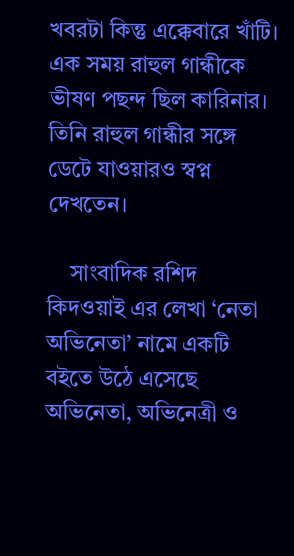খবরটা কিন্তু এক্কেবারে খাঁটি। এক সময় রাহুল গান্ধীকে ভীষণ পছন্দ ছিল কারিনার। তিনি রাহুল গান্ধীর সঙ্গে ডেটে যাওয়ারও স্বপ্ন দেখতেন।

    সাংবাদিক রশিদ কিদওয়াই এর লেখা ‘নেতা অভিনেতা’ নামে একটি বইতে উঠে এসেছে অভিনেতা, অভিনেত্রী ও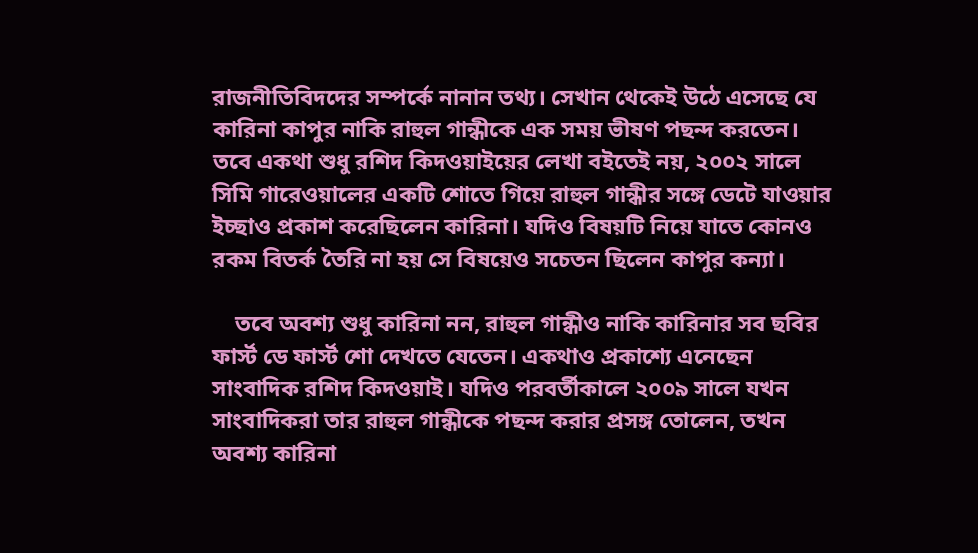রাজনীতিবিদদের সম্পর্কে নানান তথ্য। সেখান থেকেই উঠে এসেছে যে কারিনা কাপুর নাকি রাহুল গান্ধীকে এক সময় ভীষণ পছন্দ করতেন। তবে একথা শুধু রশিদ কিদওয়াইয়ের লেখা বইতেই নয়, ২০০২ সালে সিমি গারেওয়ালের একটি শোতে গিয়ে রাহুল গান্ধীর সঙ্গে ডেটে যাওয়ার ইচ্ছাও প্রকাশ করেছিলেন কারিনা। যদিও বিষয়টি নিয়ে যাতে কোনও রকম বিতর্ক তৈরি না হয় সে বিষয়েও সচেতন ছিলেন কাপুর কন্যা।

    তবে অবশ্য শুধু কারিনা নন, রাহুল গান্ধীও নাকি কারিনার সব ছবির ফার্স্ট ডে ফার্স্ট শো দেখতে যেতেন। একথাও প্রকাশ্যে এনেছেন সাংবাদিক রশিদ কিদওয়াই। যদিও পরবর্তীকালে ২০০৯ সালে যখন সাংবাদিকরা তার রাহুল গান্ধীকে পছন্দ করার প্রসঙ্গ তোলেন, তখন অবশ্য কারিনা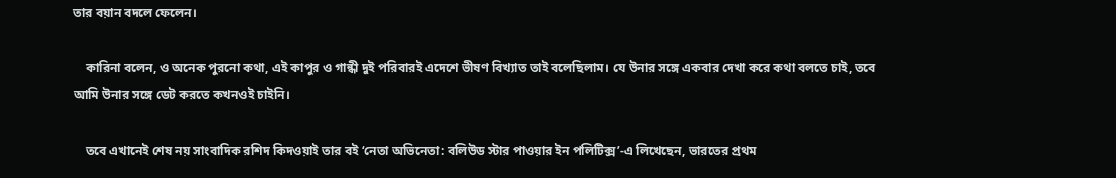তার বয়ান বদলে ফেলেন।

    কারিনা বলেন, ও অনেক পুরনো কথা, এই কাপুর ও গান্ধী দুই পরিবারই এদেশে ভীষণ বিখ্যাত তাই বলেছিলাম। যে উনার সঙ্গে একবার দেখা করে কথা বলতে চাই, তবে আমি উনার সঙ্গে ডেট করতে কখনওই চাইনি।

    তবে এখানেই শেষ নয় সাংবাদিক রশিদ কিদওয়াই তার বই ‘নেতা অভিনেতা: বলিউড স্টার পাওয়ার ইন পলিটিক্স’-এ লিখেছেন, ভারতের প্রথম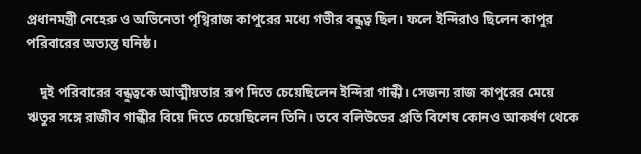প্রধানমন্ত্রী নেহেরু ও অভিনেতা পৃথ্বিরাজ কাপুরের মধ্যে গভীর বন্ধুত্ব ছিল। ফলে ইন্দিরাও ছিলেন কাপুর পরিবারের অত্যন্ত ঘনিষ্ঠ।

    দুই পরিবারের বন্ধুত্বকে আত্মীয়তার রূপ দিতে চেয়েছিলেন ইন্দিরা গান্ধী। সেজন্য রাজ কাপুরের মেয়ে ঋতুর সঙ্গে রাজীব গান্ধীর বিয়ে দিতে চেয়েছিলেন তিনি। তবে বলিউডের প্রতি বিশেষ কোনও আকর্ষণ থেকে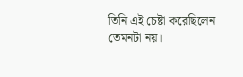তিনি এই চেষ্টা করেছিলেন তেমনটা নয়।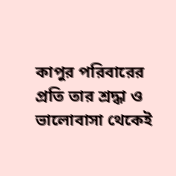কাপুর পরিবারের প্রতি তার শ্রদ্ধা ও ভালোবাসা থেকেই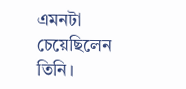এমনটা চেয়েছিলেন তিনি।